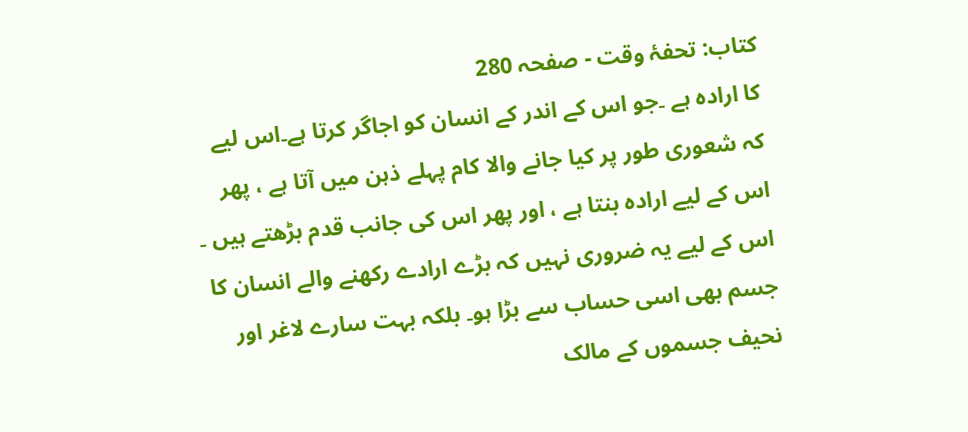کتاب: تحفۂ وقت - صفحہ 280
کا ارادہ ہے ۔جو اس کے اندر کے انسان کو اجاگر کرتا ہے۔اس لیے کہ شعوری طور پر کیا جانے والا کام پہلے ذہن میں آتا ہے ، پھر اس کے لیے ارادہ بنتا ہے ، اور پھر اس کی جانب قدم بڑھتے ہیں ۔ اس کے لیے یہ ضروری نہیں کہ بڑے ارادے رکھنے والے انسان کا جسم بھی اسی حساب سے بڑا ہو۔ بلکہ بہت سارے لاغر اور نحیف جسموں کے مالک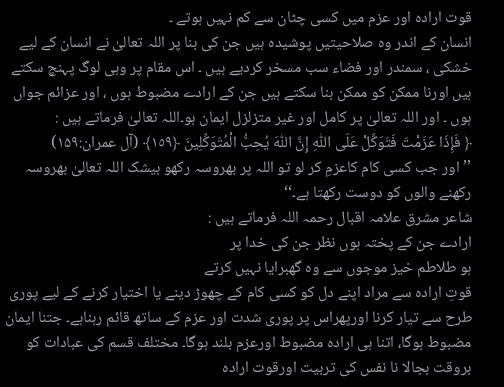قوت ارادہ اور عزم میں کسی چٹان سے کم نہیں ہوتے ۔
انسان کے اندر وہ صلاحیتیں پوشیدہ ہیں جن کی بنا پر اللہ تعالیٰ نے انسان کے لیے خشکی ، سمندر اور فضاء سب مسخر کردیے ہیں ۔ اس مقام پر وہی لوگ پہنچ سکتے ہیں اورنا ممکن کو ممکن بنا سکتے ہیں جن کے ارادے مضبوط ہوں ، اور عزائم جواں ہوں ۔ اور اللہ تعالیٰ پر کامل اور غیر متزلزل ایمان ہو۔اللہ تعالیٰ فرماتے ہیں :
﴿ فَإِذَا عَزَمْتَ فَتَوَكَّلْ عَلَى اللّٰهِ إِنَّ اللّٰهَ يُحِبُّ الْمُتَوَكِّلِينَ ﴿١٥٩﴾ (آل عمران:۱۵۹)
’’اور جب کسی کام کاعزمِ کر لو تو اللہ پر بھروسہ رکھو بیشک اللہ تعالیٰ بھروسہ رکھنے والوں کو دوست رکھتا ہے۔‘‘
شاعر مشرق علامہ اقبال رحمہ اللہ فرماتے ہیں :
ارادے جن کے پختہ ہوں نظر جن کی خدا پر
ہو طلاطم خیز موجوں سے وہ گھبرایا نہیں کرتے
قوتِ ارادہ سے مراد اپنے دل کو کسی کام کے چھوڑ دینے یا اختیار کرنے کے لیے پوری طرح سے تیار کرنا اورپھراس پر پوری شدت اور عزم کے ساتھ قائم رہناہے۔ جتنا ایمان مضبوط ہوگا، اتنا ہی ارادہ مضبوط اورعزم بلند ہوگا۔ مختلف قسم کی عبادات کو بروقت بجالا نا نفس کی تربیت اورقوت ارادہ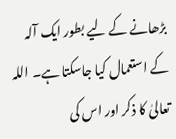بڑھانے کے لیے بطور ایک آلہ کے استعمال کیا جاسکتا ہے۔ اللہ تعالیٰ کا ذکر اور اس کی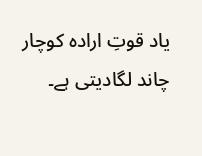یاد قوتِ ارادہ کوچار چاند لگادیتی ہے۔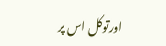اورتوکل اس پر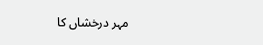مہر درخشاں کا